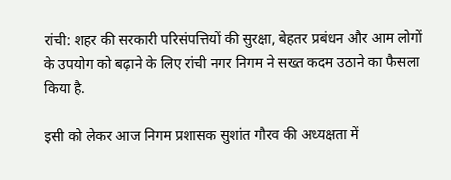रांची: शहर की सरकारी परिसंपत्तियों की सुरक्षा, बेहतर प्रबंधन और आम लोगों के उपयोग को बढ़ाने के लिए रांची नगर निगम ने सख्त कदम उठाने का फैसला किया है.

इसी को लेकर आज निगम प्रशासक सुशांत गौरव की अध्यक्षता में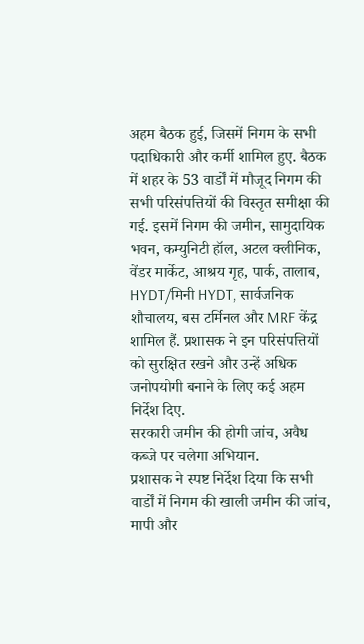अहम बैठक हुई, जिसमें निगम के सभी पदाधिकारी और कर्मी शामिल हुए. बैठक में शहर के 53 वार्डों में मौजूद निगम की सभी परिसंपत्तियों की विस्तृत समीक्षा की गई. इसमें निगम की जमीन, सामुदायिक भवन, कम्युनिटी हॉल, अटल क्लीनिक, वेंडर मार्केट, आश्रय गृह, पार्क, तालाब, HYDT/मिनी HYDT, सार्वजनिक शौचालय, बस टर्मिनल और MRF केंद्र शामिल हैं. प्रशासक ने इन परिसंपत्तियों को सुरक्षित रखने और उन्हें अधिक जनोपयोगी बनाने के लिए कई अहम निर्देश दिए.
सरकारी जमीन की होगी जांच, अवैध कब्जे पर चलेगा अभियान.
प्रशासक ने स्पष्ट निर्देश दिया कि सभी वार्डों में निगम की खाली जमीन की जांच, मापी और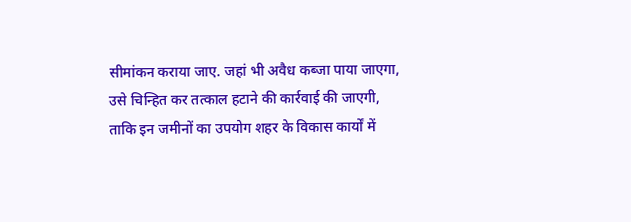सीमांकन कराया जाए. जहां भी अवैध कब्जा पाया जाएगा, उसे चिन्हित कर तत्काल हटाने की कार्रवाई की जाएगी, ताकि इन जमीनों का उपयोग शहर के विकास कार्यों में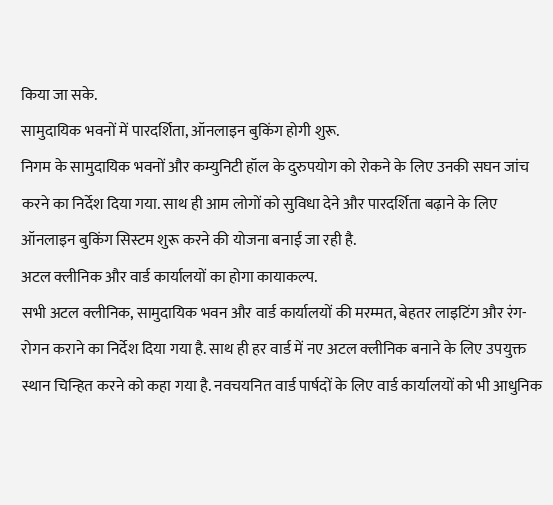किया जा सके.
सामुदायिक भवनों में पारदर्शिता, ऑनलाइन बुकिंग होगी शुरू.
निगम के सामुदायिक भवनों और कम्युनिटी हॉल के दुरुपयोग को रोकने के लिए उनकी सघन जांच करने का निर्देश दिया गया. साथ ही आम लोगों को सुविधा देने और पारदर्शिता बढ़ाने के लिए ऑनलाइन बुकिंग सिस्टम शुरू करने की योजना बनाई जा रही है.
अटल क्लीनिक और वार्ड कार्यालयों का होगा कायाकल्प.
सभी अटल क्लीनिक, सामुदायिक भवन और वार्ड कार्यालयों की मरम्मत, बेहतर लाइटिंग और रंग-रोगन कराने का निर्देश दिया गया है. साथ ही हर वार्ड में नए अटल क्लीनिक बनाने के लिए उपयुक्त स्थान चिन्हित करने को कहा गया है. नवचयनित वार्ड पार्षदों के लिए वार्ड कार्यालयों को भी आधुनिक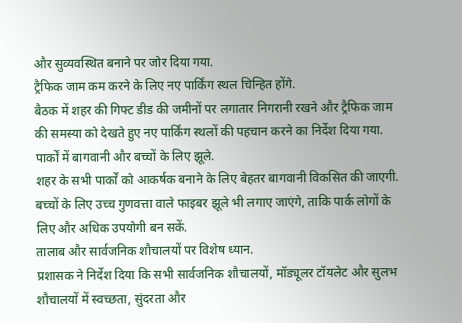और सुव्यवस्थित बनाने पर जोर दिया गया.
ट्रैफिक जाम कम करने के लिए नए पार्किंग स्थल चिन्हित होंगे.
बैठक में शहर की गिफ्ट डीड की जमीनों पर लगातार निगरानी रखने और ट्रैफिक जाम की समस्या को देखते हुए नए पार्किंग स्थलों की पहचान करने का निर्देश दिया गया.
पार्कों में बागवानी और बच्चों के लिए झूले.
शहर के सभी पार्कों को आकर्षक बनाने के लिए बेहतर बागवानी विकसित की जाएगी. बच्चों के लिए उच्च गुणवत्ता वाले फाइबर झूले भी लगाए जाएंगे, ताकि पार्क लोगों के लिए और अधिक उपयोगी बन सकें.
तालाब और सार्वजनिक शौचालयों पर विशेष ध्यान.
प्रशासक ने निर्देश दिया कि सभी सार्वजनिक शौचालयों, मॉड्यूलर टॉयलेट और सुलभ शौचालयों में स्वच्छता, सुंदरता और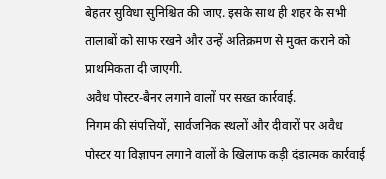बेहतर सुविधा सुनिश्चित की जाए. इसके साथ ही शहर के सभी तालाबों को साफ रखने और उन्हें अतिक्रमण से मुक्त कराने को प्राथमिकता दी जाएगी.
अवैध पोस्टर-बैनर लगाने वालों पर सख्त कार्रवाई.
निगम की संपत्तियों, सार्वजनिक स्थलों और दीवारों पर अवैध पोस्टर या विज्ञापन लगाने वालों के खिलाफ कड़ी दंडात्मक कार्रवाई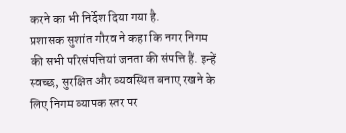करने का भी निर्देश दिया गया है.
प्रशासक सुशांत गौरव ने कहा कि नगर निगम की सभी परिसंपत्तियां जनता की संपत्ति हैं. इन्हें स्वच्छ, सुरक्षित और व्यवस्थित बनाए रखने के लिए निगम व्यापक स्तर पर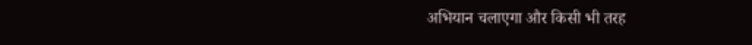अभियान चलाएगा और किसी भी तरह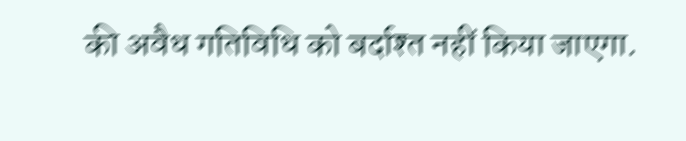की अवैध गतिविधि को बर्दाश्त नहीं किया जाएगा.